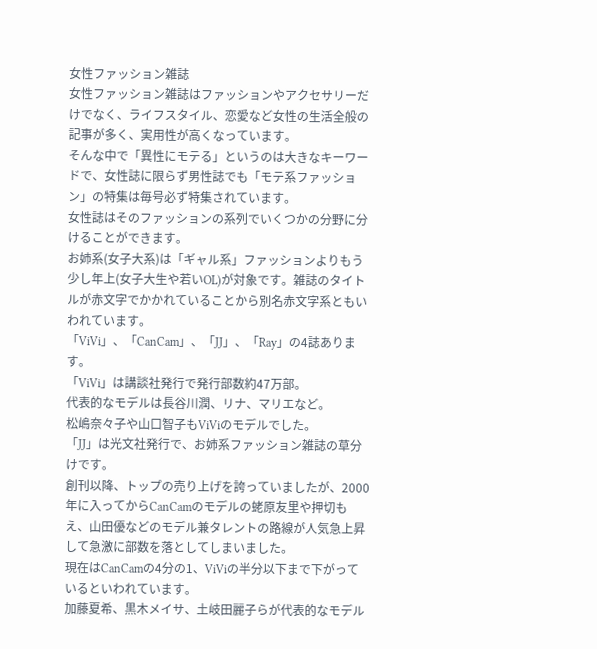女性ファッション雑誌
女性ファッション雑誌はファッションやアクセサリーだけでなく、ライフスタイル、恋愛など女性の生活全般の記事が多く、実用性が高くなっています。
そんな中で「異性にモテる」というのは大きなキーワードで、女性誌に限らず男性誌でも「モテ系ファッション」の特集は毎号必ず特集されています。
女性誌はそのファッションの系列でいくつかの分野に分けることができます。
お姉系(女子大系)は「ギャル系」ファッションよりもう少し年上(女子大生や若いOL)が対象です。雑誌のタイトルが赤文字でかかれていることから別名赤文字系ともいわれています。
「ViVi」、「CanCam」、「JJ」、「Ray」の4誌あります。
「ViVi」は講談社発行で発行部数約47万部。
代表的なモデルは長谷川潤、リナ、マリエなど。
松嶋奈々子や山口智子もViViのモデルでした。
「JJ」は光文社発行で、お姉系ファッション雑誌の草分けです。
創刊以降、トップの売り上げを誇っていましたが、2000年に入ってからCanCamのモデルの蛯原友里や押切もえ、山田優などのモデル兼タレントの路線が人気急上昇して急激に部数を落としてしまいました。
現在はCanCamの4分の1、ViViの半分以下まで下がっているといわれています。
加藤夏希、黒木メイサ、土岐田麗子らが代表的なモデル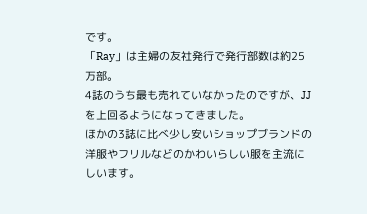です。
「Ray」は主婦の友社発行で発行部数は約25万部。
4誌のうち最も売れていなかったのですが、JJを上回るようになってきました。
ほかの3誌に比べ少し安いショップブランドの洋服やフリルなどのかわいらしい服を主流にしいます。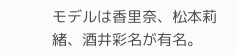モデルは香里奈、松本莉緒、酒井彩名が有名。